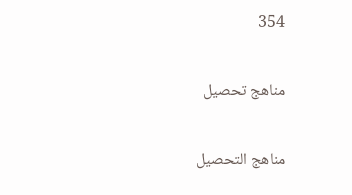354

مناهج تحصيل

مناهج التحصيل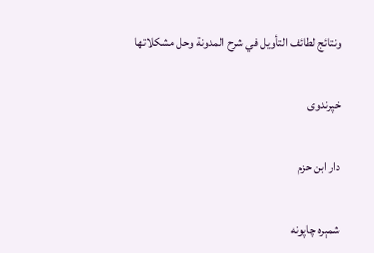ونتائج لطائف التأويل في شرح المدونة وحل مشكلاتها

خپرندوی

دار ابن حزم

شمېره چاپونه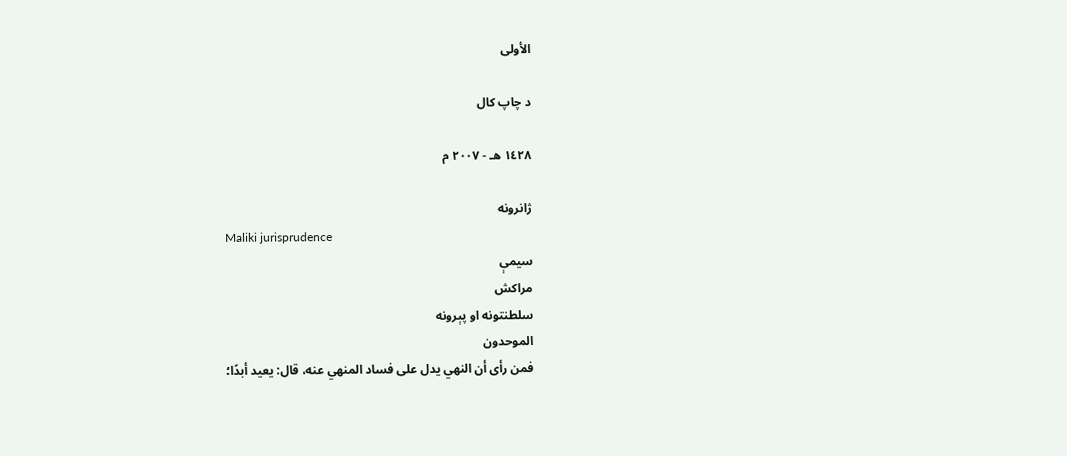الأولى

د چاپ کال

١٤٢٨ هـ - ٢٠٠٧ م

ژانرونه
Maliki jurisprudence
سیمې
مراکش
سلطنتونه او پېرونه
الموحدون
فمن رأى أن النهي يدل على فساد المنهي عنه، قال: يعيد أبدًا؛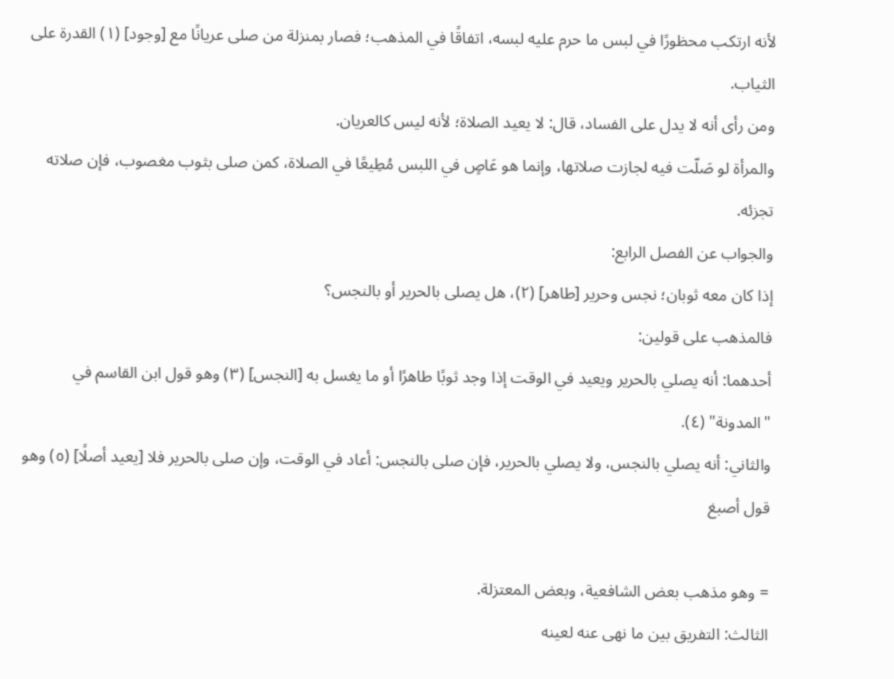لأنه ارتكب محظورًا في لبس ما حرم عليه لبسه، اتفاقًا في المذهب؛ فصار بمنزلة من صلى عريانًا مع [وجود] (١) القدرة على الثياب.
ومن رأى أنه لا يدل على الفساد، قال: لا يعيد الصلاة؛ لأنه ليس كالعريان.
والمرأة لو صَلّت فيه لجازت صلاتها، وإنما هو عَاصٍ في اللبس مُطِيعًا في الصلاة، كمن صلى بثوب مغصوب، فإن صلاته تجزئه.
والجواب عن الفصل الرابع:
إذا كان معه ثوبان؛ نجس وحرير [طاهر] (٢)، هل يصلى بالحرير أو بالنجس؟
فالمذهب على قولين:
أحدهما: أنه يصلي بالحرير ويعيد في الوقت إذا وجد ثوبًا طاهرًا أو ما يغسل به [النجس] (٣) وهو قول ابن القاسم في "المدونة" (٤).
والثاني: أنه يصلي بالنجس، ولا يصلي بالحرير، فإن صلى بالنجس: أعاد في الوقت، وإن صلى بالحرير فلا [يعيد أصلًا] (٥) وهو قول أصبغ

= وهو مذهب بعض الشافعية، وبعض المعتزلة.
الثالث: التفريق بين ما نهى عنه لعينه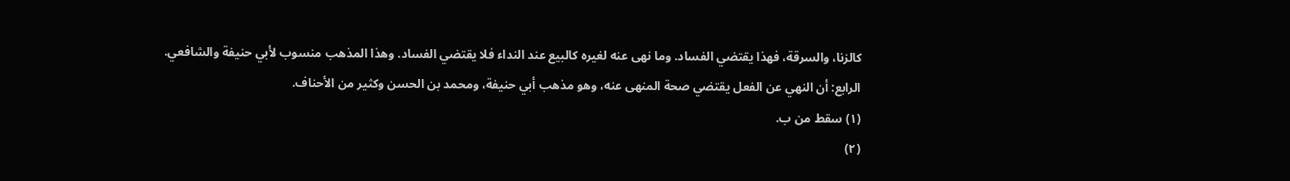كالزنا، والسرقة، فهذا يقتضي الفساد. وما نهى عنه لغيره كالبيع عند النداء فلا يقتضي الفساد. وهذا المذهب منسوب لأبي حنيفة والشافعي.
الرابع: أن النهي عن الفعل يقتضي صحة المنهى عنه، وهو مذهب أبي حنيفة، ومحمد بن الحسن وكثير من الأحناف.
(١) سقط من ب.
(٢)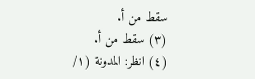سقط من أ.
(٣) سقط من أ.
(٤) انظر: المدونة (١/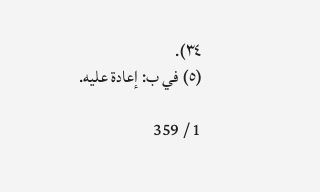٣٤).
(٥) في ب: إعادة عليه.

1 / 359